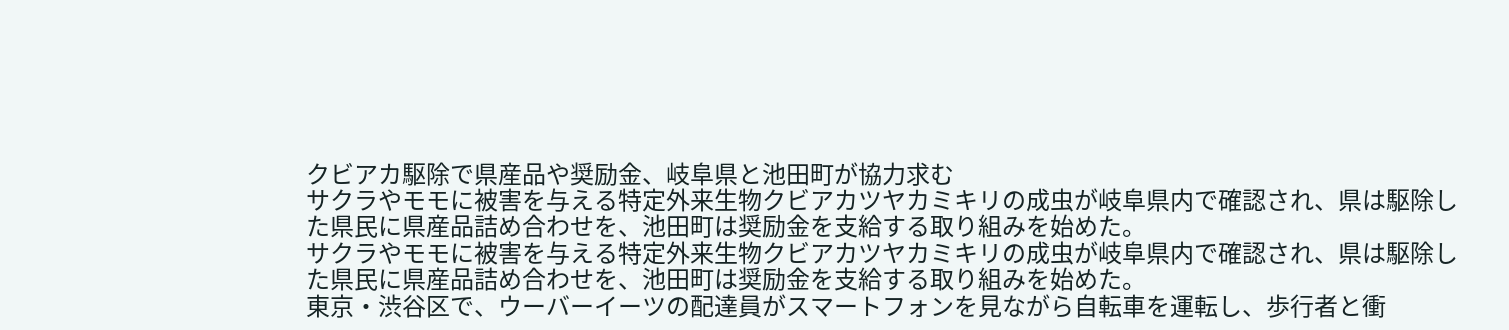クビアカ駆除で県産品や奨励金、岐阜県と池田町が協力求む
サクラやモモに被害を与える特定外来生物クビアカツヤカミキリの成虫が岐阜県内で確認され、県は駆除した県民に県産品詰め合わせを、池田町は奨励金を支給する取り組みを始めた。
サクラやモモに被害を与える特定外来生物クビアカツヤカミキリの成虫が岐阜県内で確認され、県は駆除した県民に県産品詰め合わせを、池田町は奨励金を支給する取り組みを始めた。
東京・渋谷区で、ウーバーイーツの配達員がスマートフォンを見ながら自転車を運転し、歩行者と衝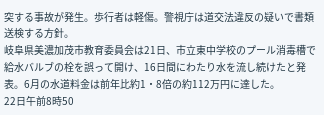突する事故が発生。歩行者は軽傷。警視庁は道交法違反の疑いで書類送検する方針。
岐阜県美濃加茂市教育委員会は21日、市立東中学校のプール消毒槽で給水バルブの栓を誤って開け、16日間にわたり水を流し続けたと発表。6月の水道料金は前年比約1・8倍の約112万円に達した。
22日午前8時50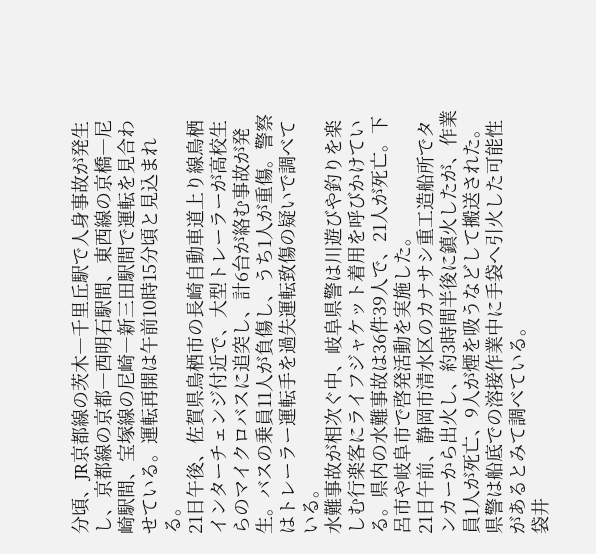分頃、JR京都線の茨木―千里丘駅で人身事故が発生し、京都線の京都―西明石駅間、東西線の京橋―尼崎駅間、宝塚線の尼崎―新三田駅間で運転を見合わせている。運転再開は午前10時15分頃と見込まれる。
21日午後、佐賀県鳥栖市の長崎自動車道上り線鳥栖インターチェンジ付近で、大型トレーラーが高校生らのマイクロバスに追突し、計6台が絡む事故が発生。バスの乗員11人が負傷し、うち1人が重傷。警察はトレーラー運転手を過失運転致傷の疑いで調べている。
水難事故が相次ぐ中、岐阜県警は川遊びや釣りを楽しむ行楽客にライフジャケット着用を呼びかけている。県内の水難事故は36件39人で、21人が死亡。下呂市や岐阜市で啓発活動を実施した。
21日午前、静岡市清水区のカナサシ重工造船所でタンカーから出火し、約3時間半後に鎮火したが、作業員1人が死亡、9人が煙を吸うなどして搬送された。県警は船底での溶接作業中に手袋へ引火した可能性があるとみて調べている。
袋井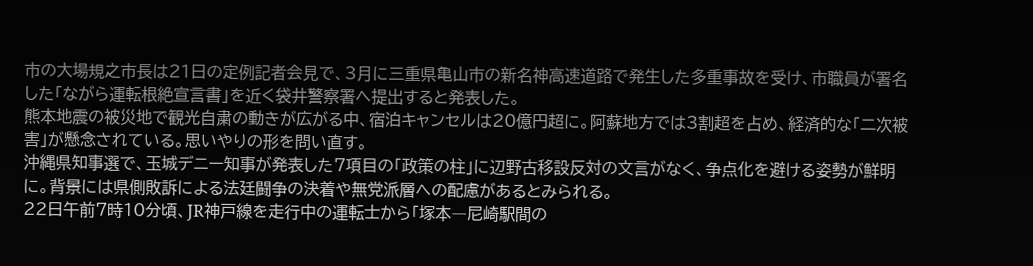市の大場規之市長は21日の定例記者会見で、3月に三重県亀山市の新名神高速道路で発生した多重事故を受け、市職員が署名した「ながら運転根絶宣言書」を近く袋井警察署へ提出すると発表した。
熊本地震の被災地で観光自粛の動きが広がる中、宿泊キャンセルは20億円超に。阿蘇地方では3割超を占め、経済的な「二次被害」が懸念されている。思いやりの形を問い直す。
沖縄県知事選で、玉城デニー知事が発表した7項目の「政策の柱」に辺野古移設反対の文言がなく、争点化を避ける姿勢が鮮明に。背景には県側敗訴による法廷闘争の決着や無党派層への配慮があるとみられる。
22日午前7時10分頃、JR神戸線を走行中の運転士から「塚本―尼崎駅間の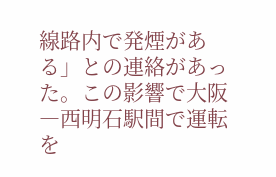線路内で発煙がある」との連絡があった。この影響で大阪―西明石駅間で運転を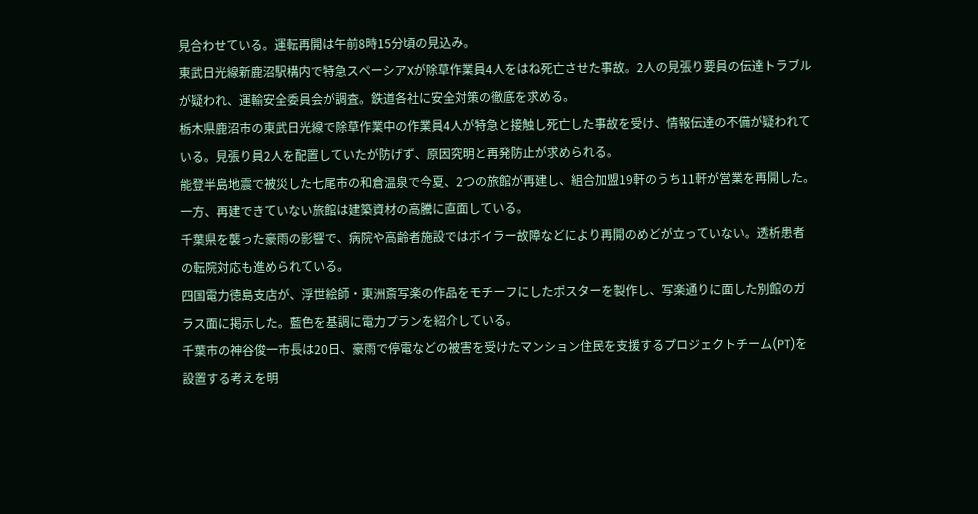見合わせている。運転再開は午前8時15分頃の見込み。
東武日光線新鹿沼駅構内で特急スペーシアXが除草作業員4人をはね死亡させた事故。2人の見張り要員の伝達トラブルが疑われ、運輸安全委員会が調査。鉄道各社に安全対策の徹底を求める。
栃木県鹿沼市の東武日光線で除草作業中の作業員4人が特急と接触し死亡した事故を受け、情報伝達の不備が疑われている。見張り員2人を配置していたが防げず、原因究明と再発防止が求められる。
能登半島地震で被災した七尾市の和倉温泉で今夏、2つの旅館が再建し、組合加盟19軒のうち11軒が営業を再開した。一方、再建できていない旅館は建築資材の高騰に直面している。
千葉県を襲った豪雨の影響で、病院や高齢者施設ではボイラー故障などにより再開のめどが立っていない。透析患者の転院対応も進められている。
四国電力徳島支店が、浮世絵師・東洲斎写楽の作品をモチーフにしたポスターを製作し、写楽通りに面した別館のガラス面に掲示した。藍色を基調に電力プランを紹介している。
千葉市の神谷俊一市長は20日、豪雨で停電などの被害を受けたマンション住民を支援するプロジェクトチーム(PT)を設置する考えを明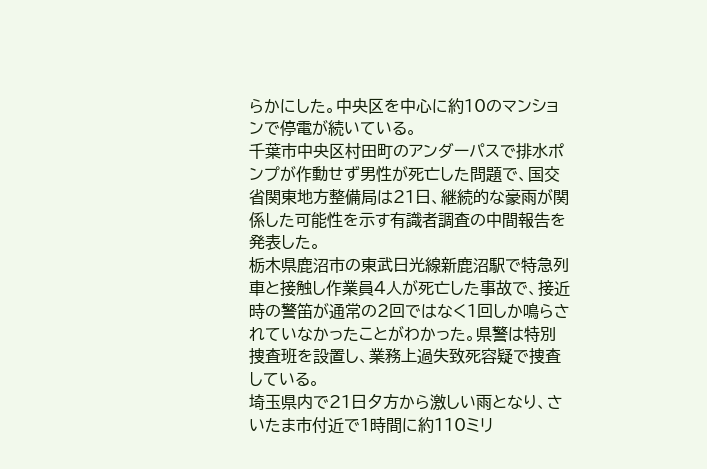らかにした。中央区を中心に約10のマンションで停電が続いている。
千葉市中央区村田町のアンダーパスで排水ポンプが作動せず男性が死亡した問題で、国交省関東地方整備局は21日、継続的な豪雨が関係した可能性を示す有識者調査の中間報告を発表した。
栃木県鹿沼市の東武日光線新鹿沼駅で特急列車と接触し作業員4人が死亡した事故で、接近時の警笛が通常の2回ではなく1回しか鳴らされていなかったことがわかった。県警は特別捜査班を設置し、業務上過失致死容疑で捜査している。
埼玉県内で21日夕方から激しい雨となり、さいたま市付近で1時間に約110ミリ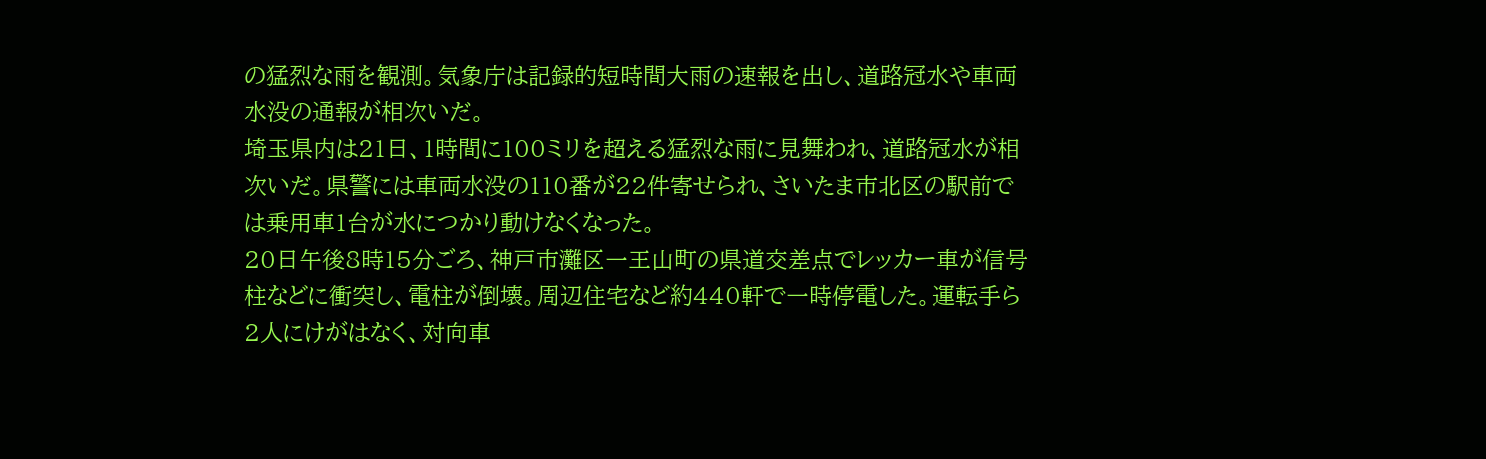の猛烈な雨を観測。気象庁は記録的短時間大雨の速報を出し、道路冠水や車両水没の通報が相次いだ。
埼玉県内は21日、1時間に100ミリを超える猛烈な雨に見舞われ、道路冠水が相次いだ。県警には車両水没の110番が22件寄せられ、さいたま市北区の駅前では乗用車1台が水につかり動けなくなった。
20日午後8時15分ごろ、神戸市灘区一王山町の県道交差点でレッカー車が信号柱などに衝突し、電柱が倒壊。周辺住宅など約440軒で一時停電した。運転手ら2人にけがはなく、対向車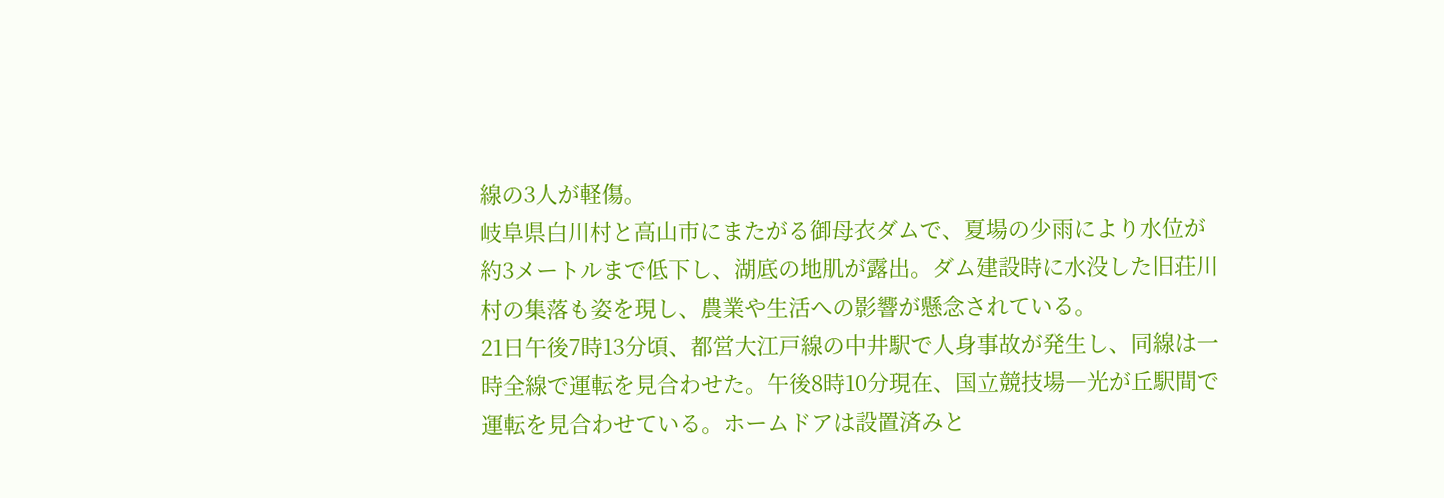線の3人が軽傷。
岐阜県白川村と高山市にまたがる御母衣ダムで、夏場の少雨により水位が約3メートルまで低下し、湖底の地肌が露出。ダム建設時に水没した旧荘川村の集落も姿を現し、農業や生活への影響が懸念されている。
21日午後7時13分頃、都営大江戸線の中井駅で人身事故が発生し、同線は一時全線で運転を見合わせた。午後8時10分現在、国立競技場―光が丘駅間で運転を見合わせている。ホームドアは設置済みと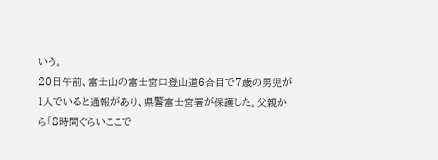いう。
20日午前、富士山の富士宮口登山道6合目で7歳の男児が1人でいると通報があり、県警富士宮署が保護した。父親から「8時間ぐらいここで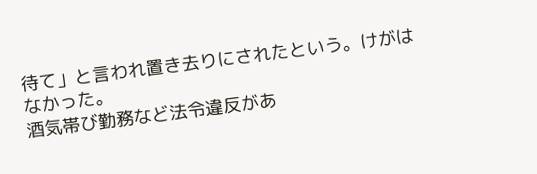待て」と言われ置き去りにされたという。けがはなかった。
酒気帯び勤務など法令違反があ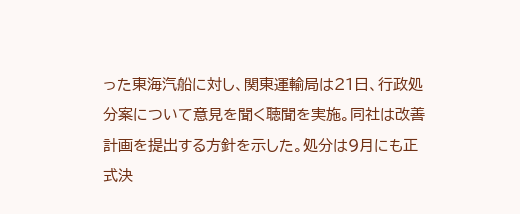った東海汽船に対し、関東運輸局は21日、行政処分案について意見を聞く聴聞を実施。同社は改善計画を提出する方針を示した。処分は9月にも正式決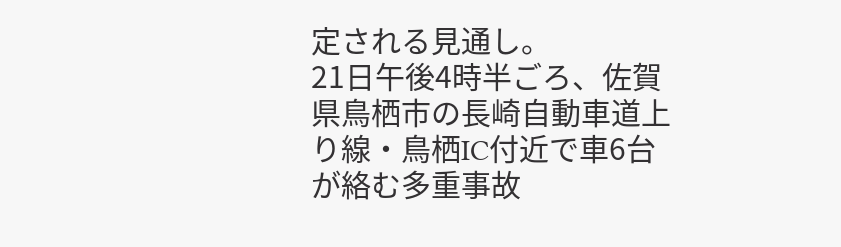定される見通し。
21日午後4時半ごろ、佐賀県鳥栖市の長崎自動車道上り線・鳥栖IC付近で車6台が絡む多重事故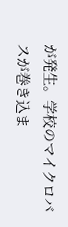が発生。学校のマイクロバスが巻き込ま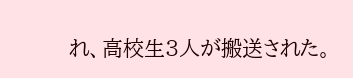れ、高校生3人が搬送された。